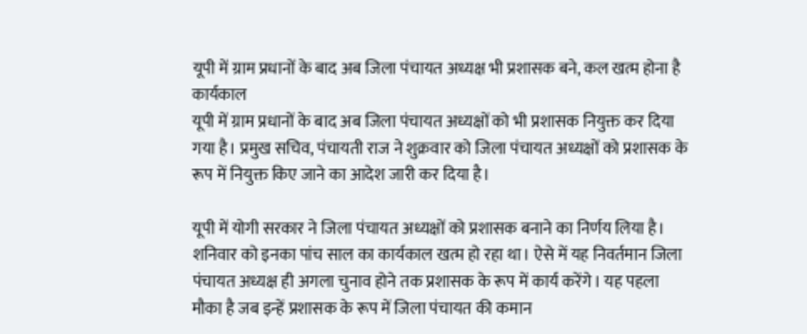यूपी में ग्राम प्रधानों के बाद अब जिला पंचायत अध्यक्ष भी प्रशासक बने, कल खत्म होना है कार्यकाल
यूपी में ग्राम प्रधानों के बाद अब जिला पंचायत अध्यक्षों को भी प्रशासक नियुक्त कर दिया गया है। प्रमुख सचिव, पंचायती राज ने शुक्रवार को जिला पंचायत अध्यक्षों को प्रशासक के रूप में नियुक्त किए जाने का आदेश जारी कर दिया है।

यूपी में योगी सरकार ने जिला पंचायत अध्यक्षों को प्रशासक बनाने का निर्णय लिया है। शनिवार को इनका पांच साल का कार्यकाल खत्म हो रहा था। ऐसे में यह निवर्तमान जिला पंचायत अध्यक्ष ही अगला चुनाव होने तक प्रशासक के रूप में कार्य करेंगे। यह पहला मौका है जब इन्हें प्रशासक के रूप में जिला पंचायत की कमान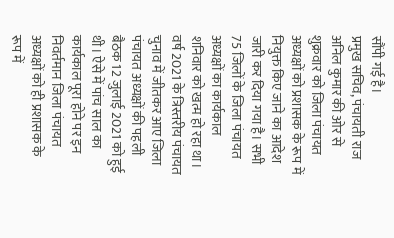सौंपी गई है।
प्रमुख सचिव, पंचायती राज अनिल कुमार की ओर से शुक्रवार को जिला पंचायत अध्यक्षों को प्रशासक के रूप में नियुक्त किए जाने का आदेश जारी कर दिया गया है। सभी 75 जिलों के जिला पंचायत अध्यक्षों का कार्यकाल शनिवार को खत्म हो रहा था। वर्ष 2021 के त्रिस्तरीय पंचायत चुनाव में जीतकर आए जिला पंचायत अध्यक्षों की पहली बैठक 12 जुलाई 2021 को हुई थी। ऐसे में पांच साल का कार्यकाल पूरा होने पर इन निवर्तमान जिला पंचायत अध्यक्षों को ही प्रशासक के रूप में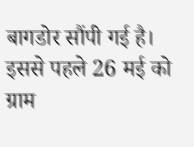बागडोर सौंपी गई है।
इससे पहले 26 मई को ग्राम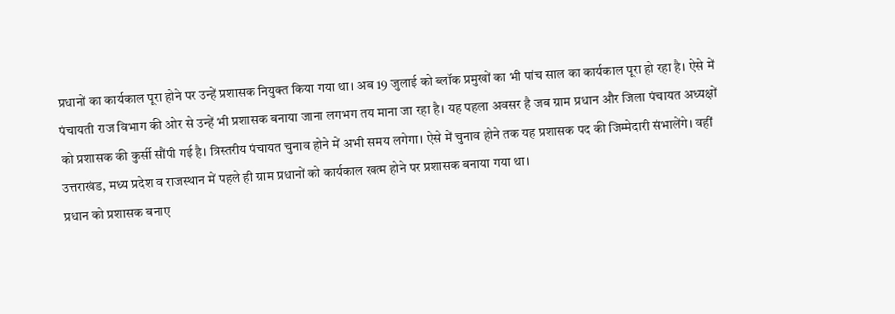प्रधानों का कार्यकाल पूरा होने पर उन्हें प्रशासक नियुक्त किया गया था। अब 19 जुलाई को ब्लॉक प्रमुखों का भी पांच साल का कार्यकाल पूरा हो रहा है। ऐसे में पंचायती राज विभाग की ओर से उन्हें भी प्रशासक बनाया जाना लगभग तय माना जा रहा है। यह पहला अवसर है जब ग्राम प्रधान और जिला पंचायत अध्यक्षों को प्रशासक की कुर्सी सौंपी गई है। त्रिस्तरीय पंचायत चुनाव होने में अभी समय लगेगा। ऐसे में चुनाव होने तक यह प्रशासक पद की जिम्मेदारी संभालेंगे। वहीं उत्तराखंड, मध्य प्रदेश व राजस्थान में पहले ही ग्राम प्रधानों को कार्यकाल खत्म होने पर प्रशासक बनाया गया था।
प्रधान को प्रशासक बनाए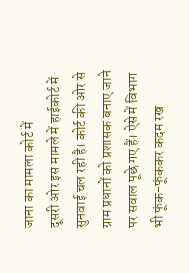जाना का मामला कोर्ट में
दूसरी ओर इस मामले में हाईकोर्ट में सुनवाई चल रही है। कोर्ट की ओर से ग्राम प्रधानों को प्रशासक बनाए जाने पर सवाल पूछे गए हैं। ऐसे में विभाग भी फूंक-फूंककर कदम रख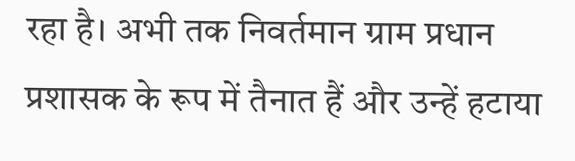रहा है। अभी तक निवर्तमान ग्राम प्रधान प्रशासक के रूप में तैनात हैं और उन्हें हटाया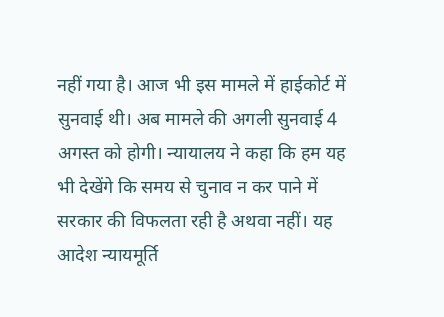नहीं गया है। आज भी इस मामले में हाईकोर्ट में सुनवाई थी। अब मामले की अगली सुनवाई 4 अगस्त को होगी। न्यायालय ने कहा कि हम यह भी देखेंगे कि समय से चुनाव न कर पाने में सरकार की विफलता रही है अथवा नहीं। यह आदेश न्यायमूर्ति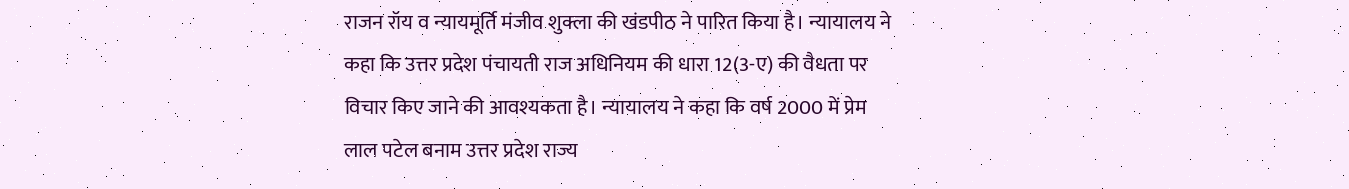राजन रॉय व न्यायमूर्ति मंजीव शुक्ला की खंडपीठ ने पारित किया है। न्यायालय ने कहा कि उत्तर प्रदेश पंचायती राज अधिनियम की धारा 12(3-ए) की वैधता पर विचार किए जाने की आवश्यकता है। न्यायालय ने कहा कि वर्ष 2000 में प्रेम लाल पटेल बनाम उत्तर प्रदेश राज्य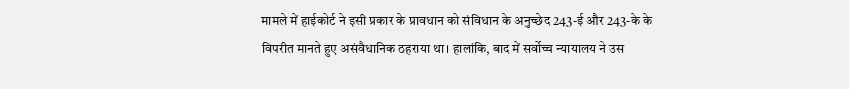मामले में हाईकोर्ट ने इसी प्रकार के प्रावधान को संविधान के अनुच्छेद 243-ई और 243-के के विपरीत मानते हुए असंवैधानिक ठहराया था। हालांकि, बाद में सर्वोच्च न्यायालय ने उस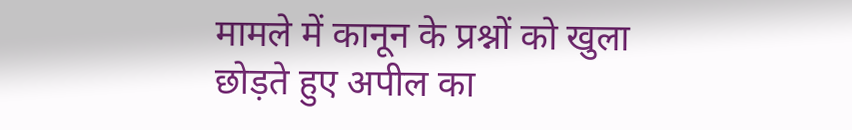मामले में कानून के प्रश्नों को खुला छोड़ते हुए अपील का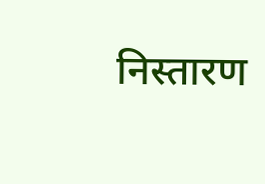निस्तारण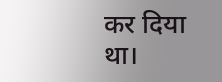कर दिया था।